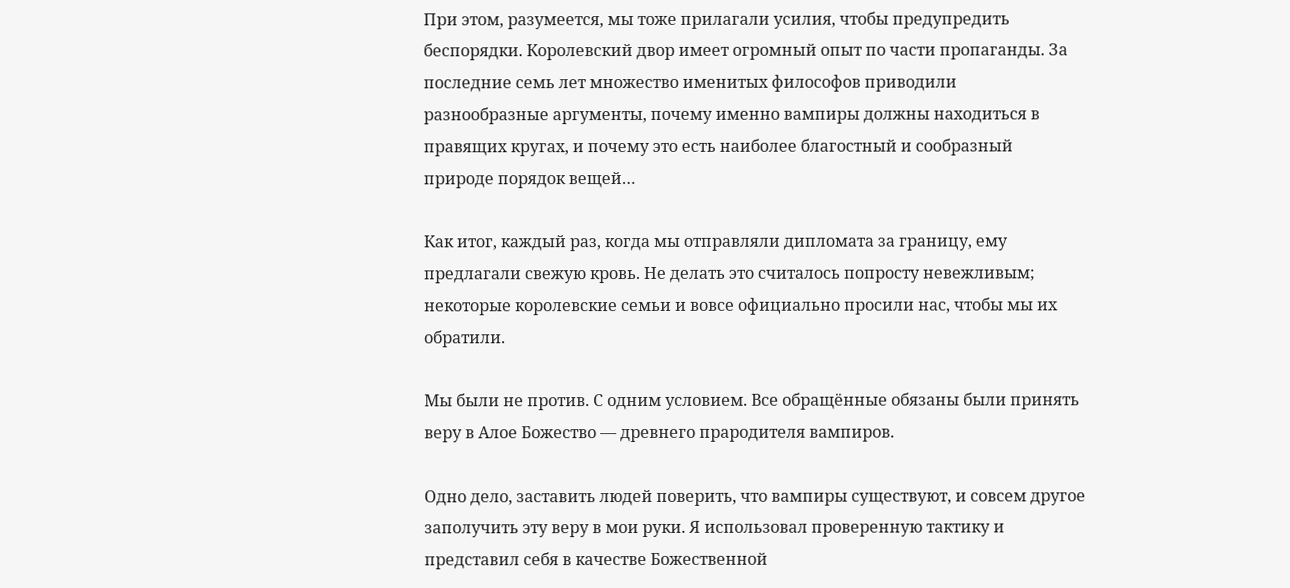При этом, разумеется, мы тоже прилагали усилия, чтобы предупредить беспорядки. Королевский двор имеет огромный опыт по части пропаганды. За последние семь лет множество именитых философов приводили разнообразные аргументы, почему именно вампиры должны находиться в правящих кругах, и почему это есть наиболее благостный и сообразный природе порядок вещей…

Как итог, каждый раз, когда мы отправляли дипломата за границу, ему предлагали свежую кровь. Не делать это считалось попросту невежливым; некоторые королевские семьи и вовсе официально просили нас, чтобы мы их обратили.

Мы были не против. С одним условием. Все обращённые обязаны были принять веру в Алое Божество — древнего прародителя вампиров.

Одно дело, заставить людей поверить, что вампиры существуют, и совсем другое заполучить эту веру в мои руки. Я использовал проверенную тактику и представил себя в качестве Божественной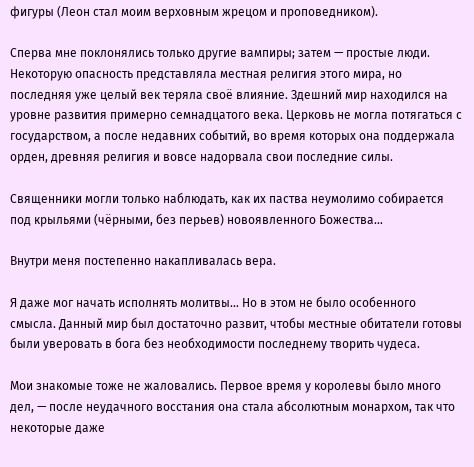фигуры (Леон стал моим верховным жрецом и проповедником).

Сперва мне поклонялись только другие вампиры; затем — простые люди. Некоторую опасность представляла местная религия этого мира, но последняя уже целый век теряла своё влияние. Здешний мир находился на уровне развития примерно семнадцатого века. Церковь не могла потягаться с государством, а после недавних событий, во время которых она поддержала орден, древняя религия и вовсе надорвала свои последние силы.

Священники могли только наблюдать, как их паства неумолимо собирается под крыльями (чёрными, без перьев) новоявленного Божества…

Внутри меня постепенно накапливалась вера.

Я даже мог начать исполнять молитвы… Но в этом не было особенного смысла. Данный мир был достаточно развит, чтобы местные обитатели готовы были уверовать в бога без необходимости последнему творить чудеса.

Мои знакомые тоже не жаловались. Первое время у королевы было много дел, — после неудачного восстания она стала абсолютным монархом, так что некоторые даже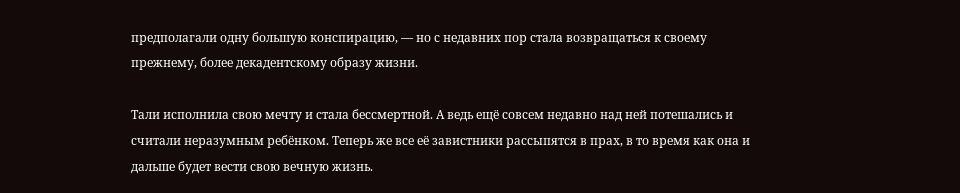предполагали одну большую конспирацию, — но с недавних пор стала возвращаться к своему прежнему, более декадентскому образу жизни.

Тали исполнила свою мечту и стала бессмертной. А ведь ещё совсем недавно над ней потешались и считали неразумным ребёнком. Теперь же все её завистники рассыпятся в прах, в то время как она и дальше будет вести свою вечную жизнь.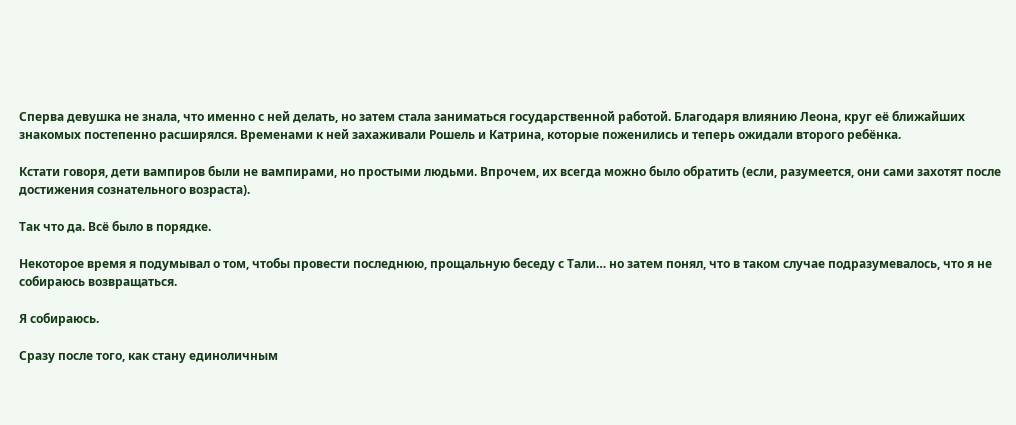Сперва девушка не знала, что именно с ней делать, но затем стала заниматься государственной работой. Благодаря влиянию Леона, круг её ближайших знакомых постепенно расширялся. Временами к ней захаживали Рошель и Катрина, которые поженились и теперь ожидали второго ребёнка.

Кстати говоря, дети вампиров были не вампирами, но простыми людьми. Впрочем, их всегда можно было обратить (если, разумеется, они сами захотят после достижения сознательного возраста).

Так что да. Всё было в порядке.

Некоторое время я подумывал о том, чтобы провести последнюю, прощальную беседу с Тали… но затем понял, что в таком случае подразумевалось, что я не собираюсь возвращаться.

Я собираюсь.

Сразу после того, как стану единоличным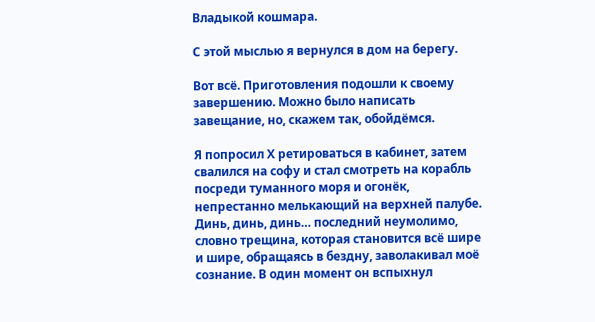Владыкой кошмара.

С этой мыслью я вернулся в дом на берегу.

Вот всё. Приготовления подошли к своему завершению. Можно было написать завещание, но, скажем так, обойдёмся.

Я попросил Х ретироваться в кабинет, затем свалился на софу и стал смотреть на корабль посреди туманного моря и огонёк, непрестанно мелькающий на верхней палубе. Динь, динь, динь… последний неумолимо, словно трещина, которая становится всё шире и шире, обращаясь в бездну, заволакивал моё сознание. В один момент он вспыхнул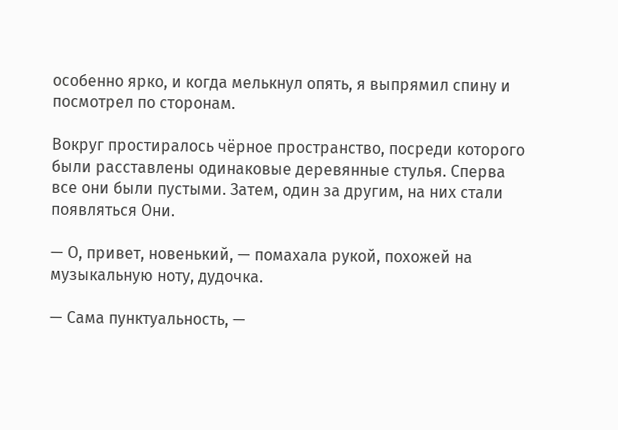особенно ярко, и когда мелькнул опять, я выпрямил спину и посмотрел по сторонам.

Вокруг простиралось чёрное пространство, посреди которого были расставлены одинаковые деревянные стулья. Сперва все они были пустыми. Затем, один за другим, на них стали появляться Они.

— О, привет, новенький, — помахала рукой, похожей на музыкальную ноту, дудочка.

— Сама пунктуальность, —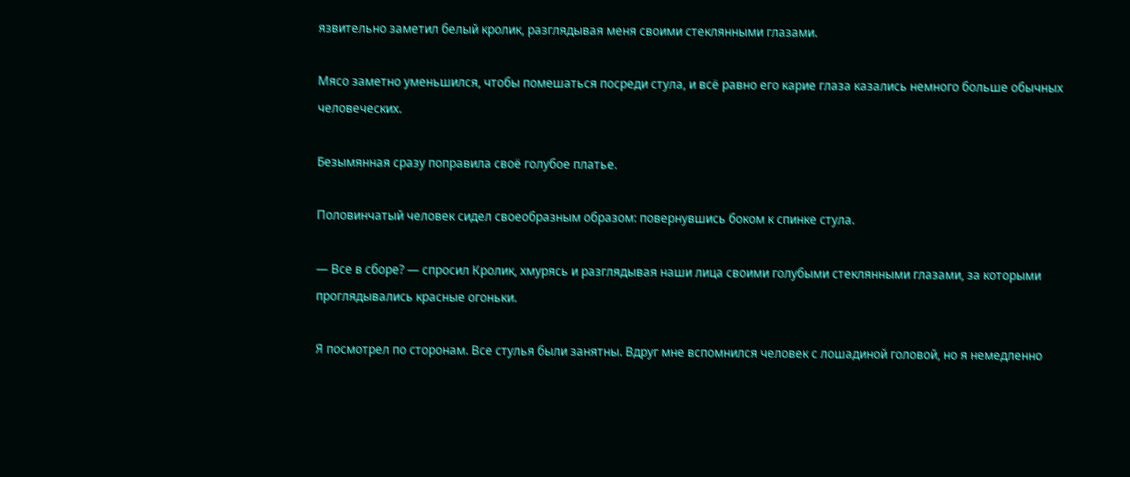язвительно заметил белый кролик, разглядывая меня своими стеклянными глазами.

Мясо заметно уменьшился, чтобы помешаться посреди стула, и всё равно его карие глаза казались немного больше обычных человеческих.

Безымянная сразу поправила своё голубое платье.

Половинчатый человек сидел своеобразным образом: повернувшись боком к спинке стула.

— Все в сборе? — спросил Кролик, хмурясь и разглядывая наши лица своими голубыми стеклянными глазами, за которыми проглядывались красные огоньки.

Я посмотрел по сторонам. Все стулья были занятны. Вдруг мне вспомнился человек с лошадиной головой, но я немедленно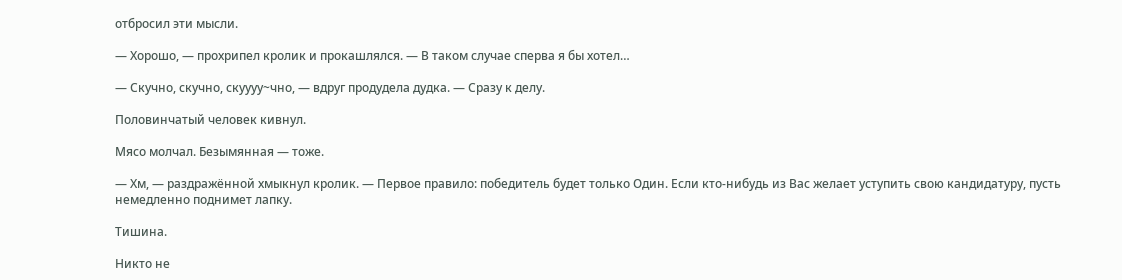отбросил эти мысли.

— Хорошо, — прохрипел кролик и прокашлялся. — В таком случае сперва я бы хотел…

— Скучно, скучно, скуууу~чно, — вдруг продудела дудка. — Сразу к делу.

Половинчатый человек кивнул.

Мясо молчал. Безымянная — тоже.

— Хм, — раздражённой хмыкнул кролик. — Первое правило: победитель будет только Один. Если кто-нибудь из Вас желает уступить свою кандидатуру, пусть немедленно поднимет лапку.

Тишина.

Никто не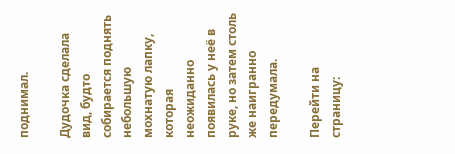поднимал.

Дудочка сделала вид, будто собирается поднять небольшую мохнатую лапку, которая неожиданно появилась у неё в руке, но затем столь же наигранно передумала.

Перейти на страницу: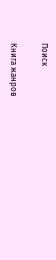Поиск

Книга жанров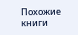Похожие книги